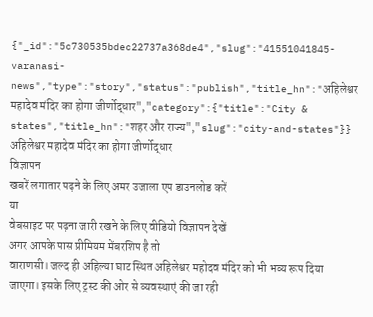{"_id":"5c730535bdec22737a368de4","slug":"41551041845-varanasi-news","type":"story","status":"publish","title_hn":"अहिलेश्वर महादेव मंदिर का होगा जीर्णोद्धार","category":{"title":"City & states","title_hn":"शहर और राज्य","slug":"city-and-states"}}
अहिलेश्वर महादेव मंदिर का होगा जीर्णोद्धार
विज्ञापन
खबरें लगातार पढ़ने के लिए अमर उजाला एप डाउनलोड करें
या
वेबसाइट पर पढ़ना जारी रखने के लिए वीडियो विज्ञापन देखें
अगर आपके पास प्रीमियम मेंबरशिप है तो
वाराणसी। जल्द ही अहिल्या घाट स्थित अहिलेश्वर महोदव मंदिर को भी भव्य रूप दिया जाएगा। इसके लिए ट्रस्ट की ओर से व्यवस्थाएं की जा रही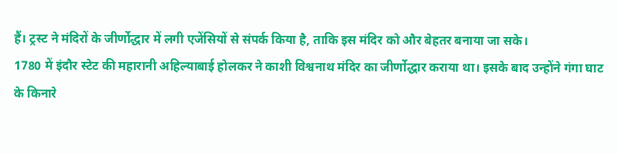हैं। ट्रस्ट ने मंदिरों के जीर्णोद्धार में लगी एजेंसियों से संपर्क किया है, ताकि इस मंदिर को और बेहतर बनाया जा सके।
1780 में इंदौर स्टेट की महारानी अहिल्याबाई होलकर ने काशी विश्वनाथ मंदिर का जीर्णोद्धार कराया था। इसके बाद उन्होंने गंगा घाट के किनारे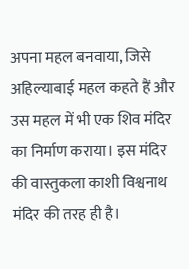अपना महल बनवाया, जिसे अहिल्याबाई महल कहते हैं और उस महल में भी एक शिव मंदिर का निर्माण कराया। इस मंदिर की वास्तुकला काशी विश्वनाथ मंदिर की तरह ही है।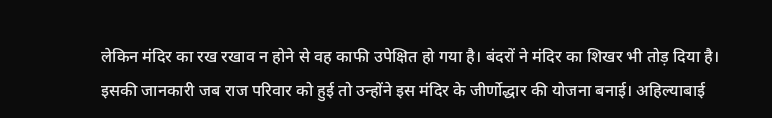लेकिन मंदिर का रख रखाव न होने से वह काफी उपेक्षित हो गया है। बंदरों ने मंदिर का शिखर भी तोड़ दिया है।
इसकी जानकारी जब राज परिवार को हुई तो उन्होंने इस मंदिर के जीर्णोद्धार की योजना बनाई। अहिल्याबाई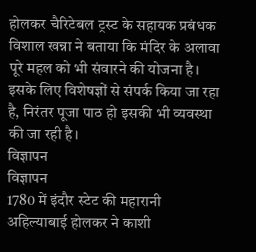होलकर चैरिटेबल ट्रस्ट के सहायक प्रबंधक विशाल खन्ना ने बताया कि मंदिर के अलावा पूरे महल को भी संवारने की योजना है। इसके लिए विशेषज्ञों से संपर्क किया जा रहा है, निरंतर पूजा पाठ हो इसकी भी व्यवस्था की जा रही है।
विज्ञापन
विज्ञापन
1780 में इंदौर स्टेट की महारानी अहिल्याबाई होलकर ने काशी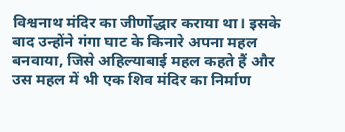विश्वनाथ मंदिर का जीर्णोद्धार कराया था। इसके बाद उन्होंने गंगा घाट के किनारे अपना महल बनवाया, जिसे अहिल्याबाई महल कहते हैं और उस महल में भी एक शिव मंदिर का निर्माण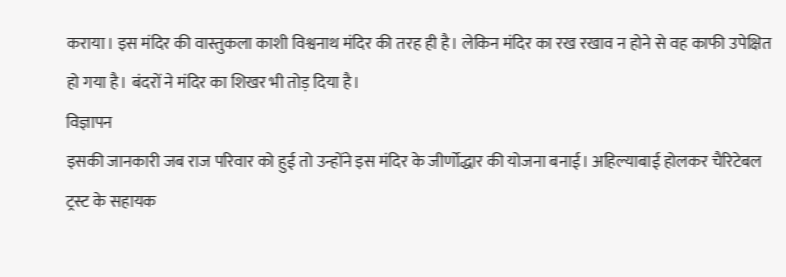कराया। इस मंदिर की वास्तुकला काशी विश्वनाथ मंदिर की तरह ही है। लेकिन मंदिर का रख रखाव न होने से वह काफी उपेक्षित हो गया है। बंदरों ने मंदिर का शिखर भी तोड़ दिया है।
विज्ञापन
इसकी जानकारी जब राज परिवार को हुई तो उन्होंने इस मंदिर के जीर्णोद्धार की योजना बनाई। अहिल्याबाई होलकर चैरिटेबल ट्रस्ट के सहायक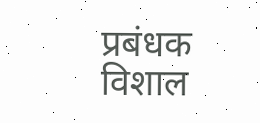प्रबंधक विशाल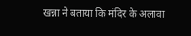खन्ना ने बताया कि मंदिर के अलावा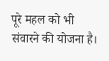पूरे महल को भी संवारने की योजना है।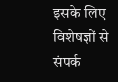इसके लिए विशेषज्ञों से संपर्क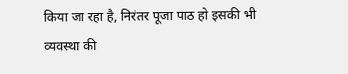किया जा रहा है, निरंतर पूजा पाठ हो इसकी भी व्यवस्था की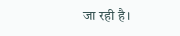जा रही है।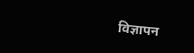विज्ञापन